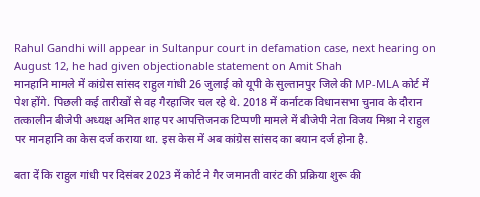Rahul Gandhi will appear in Sultanpur court in defamation case, next hearing on August 12, he had given objectionable statement on Amit Shah
मानहानि मामले में कांग्रेस सांसद राहुल गांधी 26 जुलाई को यूपी के सुल्तानपुर जिले की MP-MLA कोर्ट में पेश होंगे. पिछली कई तारीखों से वह गैरहाजिर चल रहे थे. 2018 में कर्नाटक विधानसभा चुनाव के दौरान तत्कालीन बीजेपी अध्यक्ष अमित शाह पर आपत्तिजनक टिप्पणी मामले में बीजेपी नेता विजय मिश्रा ने राहुल पर मानहानि का केस दर्ज कराया था. इस केस में अब कांग्रेस सांसद का बयान दर्ज होना है.

बता दें कि राहुल गांधी पर दिसंबर 2023 में कोर्ट ने गैर जमानती वारंट की प्रक्रिया शुरू की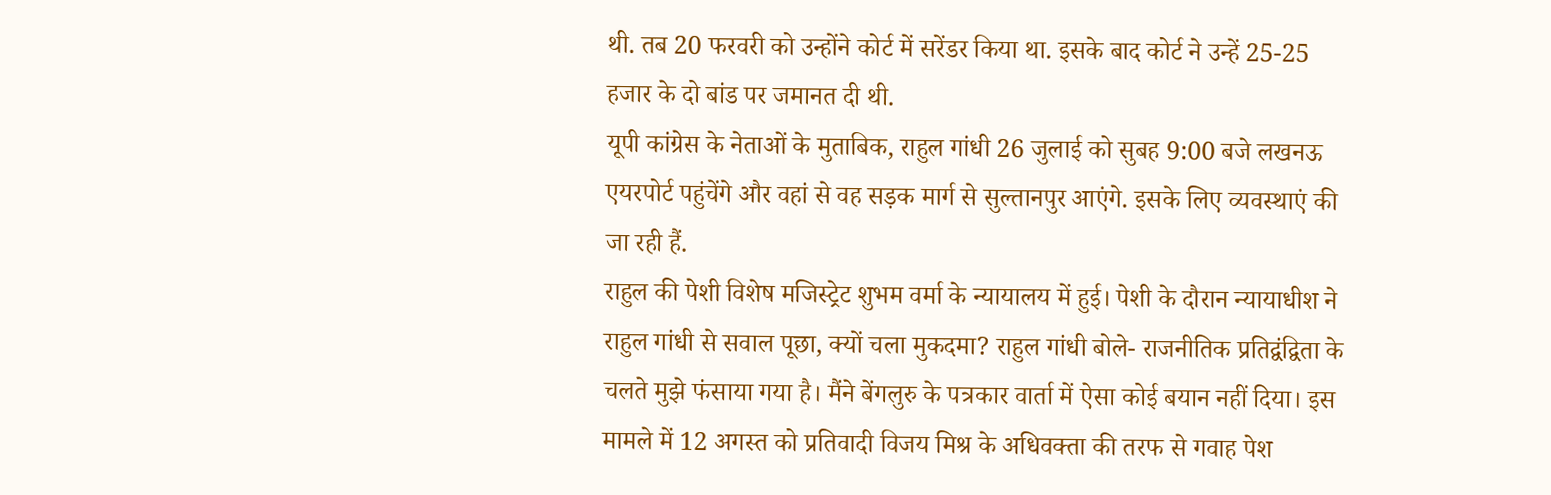थी. तब 20 फरवरी को उन्होंने कोर्ट में सरेंडर किया था. इसके बाद कोर्ट ने उन्हें 25-25 हजार के दो बांड पर जमानत दी थी.
यूपी कांग्रेस के नेताओं के मुताबिक, राहुल गांधी 26 जुलाई को सुबह 9:00 बजे लखनऊ एयरपोर्ट पहुंचेंगे और वहां से वह सड़क मार्ग से सुल्तानपुर आएंगे. इसके लिए व्यवस्थाएं की जा रही हैं.
राहुल की पेशी विशेष मजिस्ट्रेट शुभम वर्मा के न्यायालय में हुई। पेशी के दौरान न्यायाधीश ने राहुल गांधी से सवाल पूछा, क्यों चला मुकदमा? राहुल गांधी बोले- राजनीतिक प्रतिद्वंद्विता के चलते मुझे फंसाया गया है। मैंने बेंगलुरु के पत्रकार वार्ता में ऐसा कोई बयान नहीं दिया। इस मामले में 12 अगस्त को प्रतिवादी विजय मिश्र के अधिवक्ता की तरफ से गवाह पेश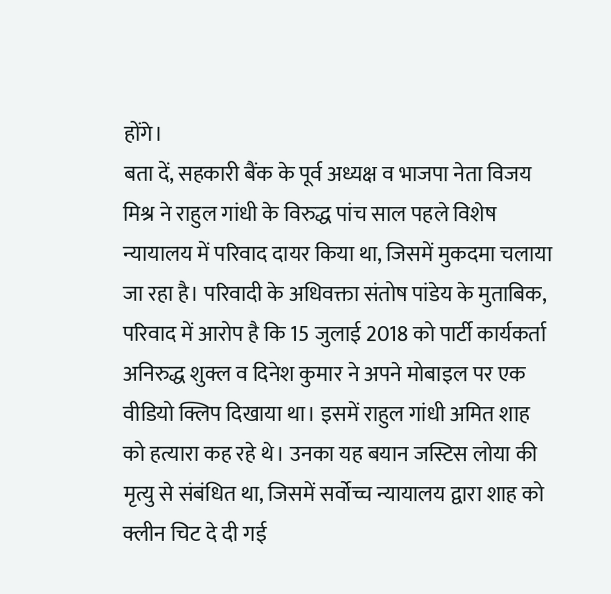होंगे।
बता दें, सहकारी बैंक के पूर्व अध्यक्ष व भाजपा नेता विजय मिश्र ने राहुल गांधी के विरुद्ध पांच साल पहले विशेष न्यायालय में परिवाद दायर किया था, जिसमें मुकदमा चलाया जा रहा है। परिवादी के अधिवक्ता संतोष पांडेय के मुताबिक, परिवाद में आरोप है कि 15 जुलाई 2018 को पार्टी कार्यकर्ता अनिरुद्ध शुक्ल व दिनेश कुमार ने अपने मोबाइल पर एक वीडियो क्लिप दिखाया था। इसमें राहुल गांधी अमित शाह को हत्यारा कह रहे थे। उनका यह बयान जस्टिस लोया की मृत्यु से संबंधित था, जिसमें सर्वोच्च न्यायालय द्वारा शाह को क्लीन चिट दे दी गई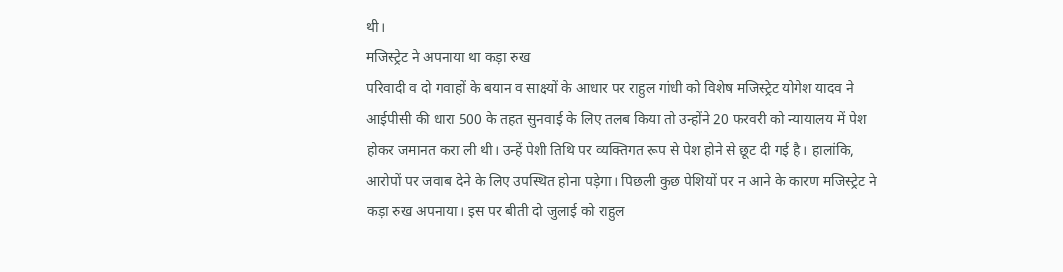थी।
मजिस्ट्रेट ने अपनाया था कड़ा रुख
परिवादी व दो गवाहों के बयान व साक्ष्यों के आधार पर राहुल गांधी को विशेष मजिस्ट्रेट योगेश यादव ने आईपीसी की धारा 500 के तहत सुनवाई के लिए तलब किया तो उन्होंने 20 फरवरी को न्यायालय में पेश होकर जमानत करा ली थी। उन्हें पेशी तिथि पर व्यक्तिगत रूप से पेश होने से छूट दी गई है। हालांकि, आरोपों पर जवाब देने के लिए उपस्थित होना पड़ेगा। पिछली कुछ पेशियों पर न आने के कारण मजिस्ट्रेट ने कड़ा रुख अपनाया। इस पर बीती दो जुलाई को राहुल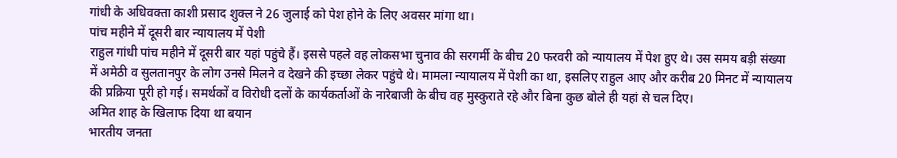गांधी के अधिवक्ता काशी प्रसाद शुक्ल ने 26 जुलाई को पेश होने के लिए अवसर मांगा था।
पांच महीने में दूसरी बार न्यायालय में पेशी
राहुल गांधी पांच महीने में दूसरी बार यहां पहुंचे हैं। इससे पहले वह लोकसभा चुनाव की सरगर्मी के बीच 20 फरवरी को न्यायालय में पेश हुए थे। उस समय बड़ी संख्या में अमेठी व सुलतानपुर के लोग उनसे मिलने व देखने की इच्छा लेकर पहुंचे थे। मामला न्यायालय में पेशी का था, इसलिए राहुल आए और करीब 20 मिनट में न्यायालय की प्रक्रिया पूरी हो गई। समर्थकों व विरोधी दलों के कार्यकर्ताओं के नारेबाजी के बीच वह मुस्कुराते रहे और बिना कुछ बोले ही यहां से चल दिए।
अमित शाह के खिलाफ दिया था बयान
भारतीय जनता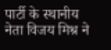पार्टी के स्थानीय नेता विजय मिश्र ने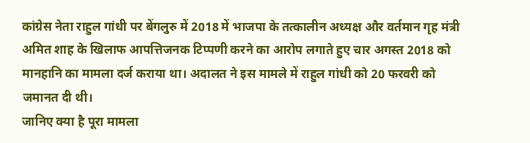कांग्रेस नेता राहुल गांधी पर बेंगलुरु में 2018 में भाजपा के तत्कालीन अध्यक्ष और वर्तमान गृह मंत्री अमित शाह के खिलाफ आपत्तिजनक टिप्पणी करने का आरोप लगाते हुए चार अगस्त 2018 को मानहानि का मामला दर्ज कराया था। अदालत ने इस मामले में राहुल गांधी को 20 फरवरी को जमानत दी थी।
जानिए क्या है पूरा मामला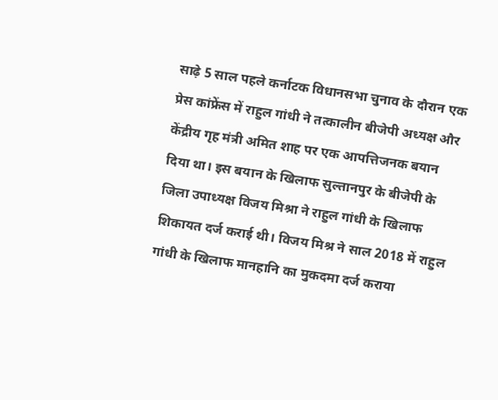साढ़े 5 साल पहले कर्नाटक विधानसभा चुनाव के दौरान एक प्रेस कांफ्रेंस में राहुल गांधी ने तत्कालीन बीजेपी अध्यक्ष और केंद्रीय गृह मंत्री अमित शाह पर एक आपत्तिजनक बयान दिया था। इस बयान के खिलाफ सुल्तानपुर के बीजेपी के जिला उपाध्यक्ष विजय मिश्रा ने राहुल गांधी के खिलाफ शिकायत दर्ज कराई थी। विजय मिश्र ने साल 2018 में राहुल गांधी के खिलाफ मानहानि का मुकदमा दर्ज कराया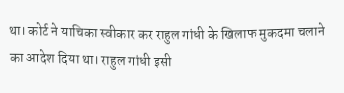था। कोर्ट ने याचिका स्वीकार कर राहुल गांधी के खिलाफ मुकदमा चलाने का आदेश दिया था। राहुल गांधी इसी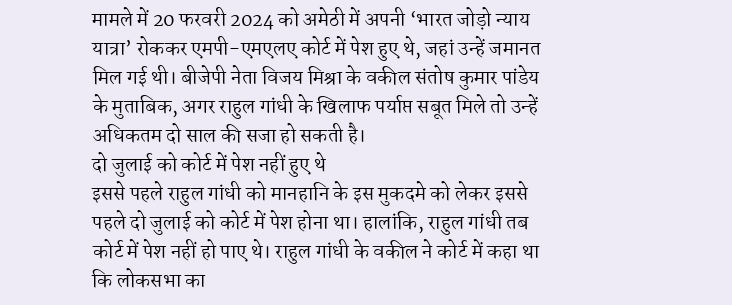मामले में 20 फरवरी 2024 को अमेठी में अपनी ‘भारत जोड़ो न्याय यात्रा’ रोककर एमपी-एमएलए कोर्ट में पेश हुए थे, जहां उन्हें जमानत मिल गई थी। बीजेपी नेता विजय मिश्रा के वकील संतोष कुमार पांडेय के मुताबिक, अगर राहुल गांधी के खिलाफ पर्याप्त सबूत मिले तो उन्हें अधिकतम दो साल की सजा हो सकती है।
दो जुलाई को कोर्ट में पेश नहीं हुए थे
इससे पहले राहुल गांधी को मानहानि के इस मुकदमे को लेकर इससे पहले दो जुलाई को कोर्ट में पेश होना था। हालांकि, राहुल गांधी तब कोर्ट में पेश नहीं हो पाए थे। राहुल गांधी के वकील ने कोर्ट में कहा था कि लोकसभा का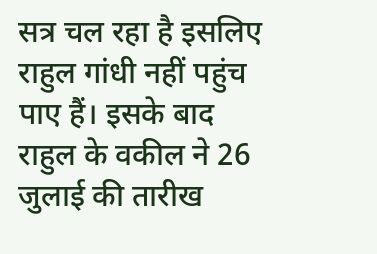सत्र चल रहा है इसलिए राहुल गांधी नहीं पहुंच पाए हैं। इसके बाद राहुल के वकील ने 26 जुलाई की तारीख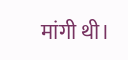मांगी थी।